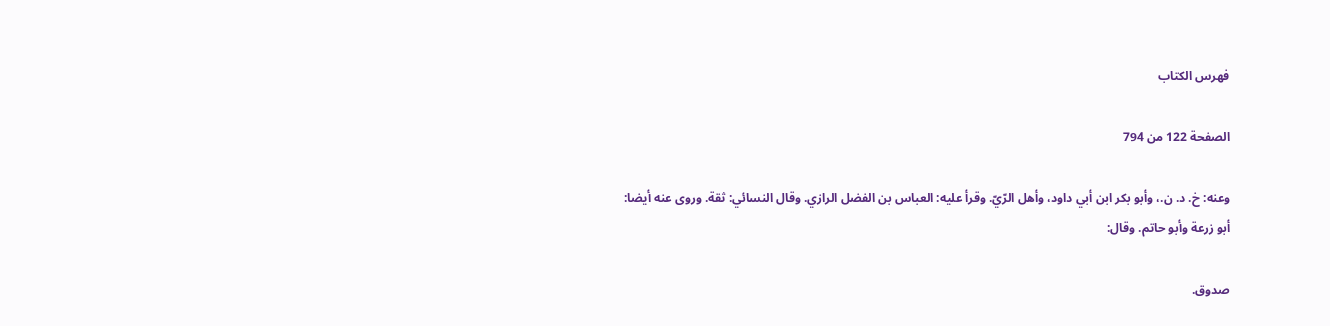فهرس الكتاب

الصفحة 122 من 794

وعنه: خ. د. ن.، وأبو بكر ابن أبي داود، وأهل الرّيّ. وقرأ عليه: العباس بن الفضل الرازي. وقال النسائي: ثقة. وروى عنه أيضا: أبو زرعة وأبو حاتم. وقال:

صدوق.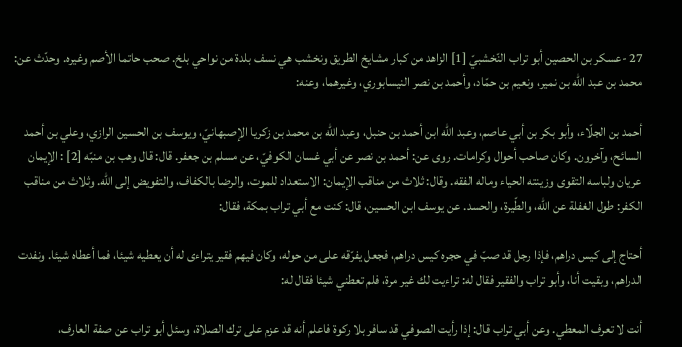27 -عسكر بن الحصين أبو تراب النّخشبيّ [1] الزاهد من كبار مشايخ الطريق ونخشب هي نسف بلدة من نواحي بلخ. صحب حاتما الأصم وغيره. وحدّث عن: محمد بن عبد الله بن نمير، ونعيم بن حمّاد، وأحمد بن نصر النيسابوري، وغيرهما، وعنه:

أحمد بن الجلّاء، وأبو بكر بن أبي عاصم، وعبد الله ابن أحمد بن حنبل، وعبد الله بن محمد بن زكريا الإصبهانيّ، ويوسف بن الحسين الرازي، وعلي بن أحمد السائح، وآخرون. وكان صاحب أحوال وكرامات. روى عن: أحمد بن نصر عن أبي غسان الكوفيّ، عن مسلم بن جعفر. قال: قال وهب بن منبّه [2] : الإيمان عريان ولباسه التقوى وزينته الحياء وماله الفقه. وقال: ثلاث من مناقب الإيمان: الاستعداد للموت، والرضا بالكفاف، والتفويض إلى الله. وثلاث من مناقب الكفر: طول الغفلة عن الله، والطّيرة، والحسد. عن يوسف ابن الحسين، قال: كنت مع أبي تراب بمكة، فقال:

أحتاج إلى كيس دراهم، فإذا رجل قد صبّ في حجره كيس دراهم، فجعل يفرّقه على من حوله، وكان فيهم فقير يتراءى له أن يعطيه شيئا، فما أعطاه شيئا. ونفدت الدراهم، وبقيت أنا، وأبو تراب والفقير فقال له: تراءيت لك غير مرة، فلم تعطني شيئا فقال له:

أنت لا تعرف المعطي. وعن أبي تراب قال: إذا رأيت الصوفي قد سافر بلا ركوة فاعلم أنه قد عزم على ترك الصلاة، وسئل أبو تراب عن صفة العارف،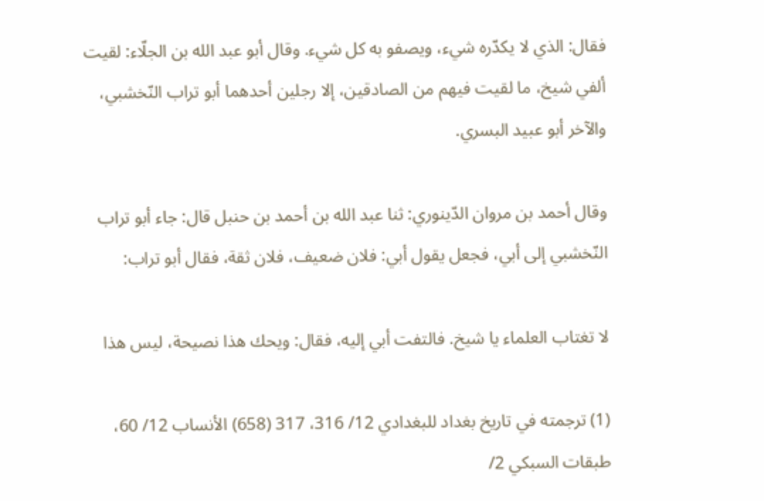فقال: الذي لا يكدّره شيء، ويصفو به كل شيء. وقال أبو عبد الله بن الجلّاء: لقيت ألفي شيخ، ما لقيت فيهم من الصادقين، إلا رجلين أحدهما أبو تراب النّخشبي، والآخر أبو عبيد البسري.

وقال أحمد بن مروان الدّينوري: ثنا عبد الله بن أحمد بن حنبل قال: جاء أبو تراب النّخشبي إلى أبي، فجعل يقول أبي: فلان ضعيف، فلان ثقة، فقال أبو تراب:

لا تغتاب العلماء يا شيخ. فالتفت أبي إليه، فقال: ويحك هذا نصيحة، ليس هذا

(1) ترجمته في تاريخ بغداد للبغدادي 12/ 316، 317 (658) الأنساب 12/ 60، طبقات السبكي 2/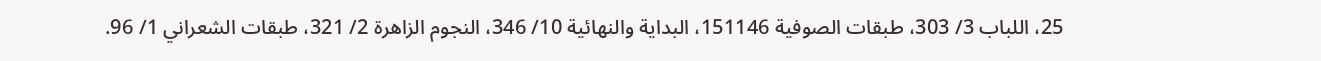25، اللباب 3/ 303، طبقات الصوفية 151146، البداية والنهائية 10/ 346، النجوم الزاهرة 2/ 321، طبقات الشعراني 1/ 96.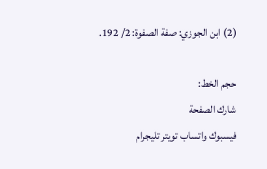(2) ابن الجوزي: صفة الصفوة: 2/ 192.

حجم الخط:
شارك الصفحة
فيسبوك واتساب تويتر تليجرام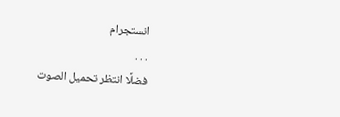انستجرام
. . .
فضلًا انتظر تحميل الصوت